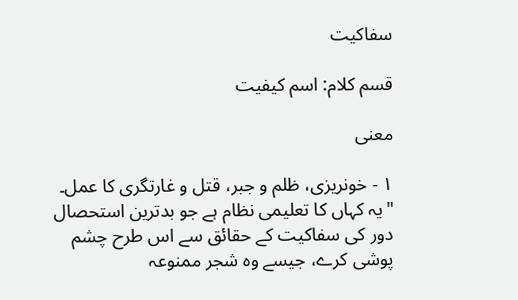سفاکیت

قسم کلام: اسم کیفیت

معنی

١ - خونریزی، ظلم و جبر، قتل و غارتگری کا عمل۔ "یہ کہاں کا تعلیمی نظام ہے جو بدترین استحصال دور کی سفاکیت کے حقائق سے اس طرح چشم پوشی کرے، جیسے وہ شجر ممنوعہ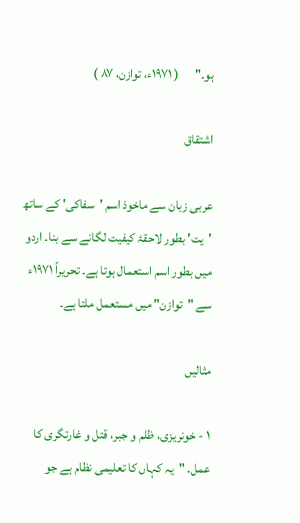ہو۔"      ( ١٩٧١ء، توازن، ٨٧ )

اشتقاق

عربی زبان سے ماخوذ اسم 'سفاکی' کے ساتھ 'یت' بطور لاحقۂ کیفیت لگانے سے بنا۔ اردو میں بطور اسم استعمال ہوتا ہے۔ تحریراً ١٩٧١ء سے "توازن" میں مستعمل ملتا ہے۔

مثالیں

١ - خونریزی، ظلم و جبر، قتل و غارتگری کا عمل۔ "یہ کہاں کا تعلیمی نظام ہے جو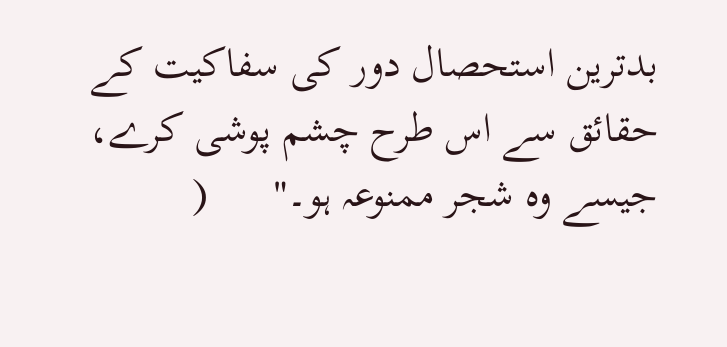بدترین استحصال دور کی سفاکیت کے حقائق سے اس طرح چشم پوشی کرے، جیسے وہ شجر ممنوعہ ہو۔"      (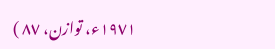١٩٧١ء، توازن، ٨٧ )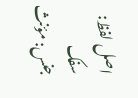اصل لفظ: سفک
جنس: مؤنث